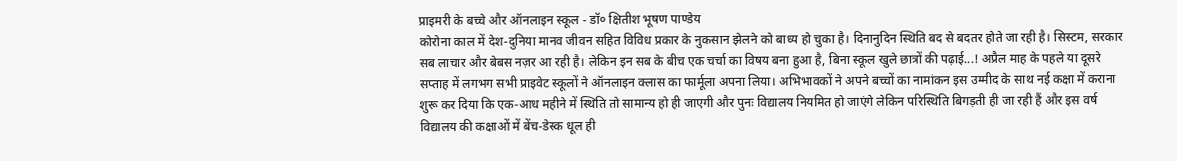प्राइमरी के बच्चे और ऑनलाइन स्कूल - डॉ० क्षितीश भूषण पाण्डेय
कोरोना काल में देश-दुनिया मानव जीवन सहित विविध प्रकार के नुकसान झेलने को बाध्य हो चुका है। दिनानुदिन स्थिति बद से बदतर होते जा रही है। सिस्टम, सरकार सब लाचार और बेबस नज़र आ रही है। लेकिन इन सब के बीच एक चर्चा का विषय बना हुआ है, बिना स्कूल खुले छात्रों की पढ़ाई...! अप्रैल माह के पहले या दूसरे सप्ताह में लगभग सभी प्राइवेट स्कूलों ने ऑनलाइन क्लास का फार्मूला अपना लिया। अभिभावकों ने अपने बच्चों का नामांकन इस उम्मीद के साथ नई कक्षा में कराना शुरू कर दिया कि एक-आध महीने में स्थिति तो सामान्य हो ही जाएगी और पुनः विद्यालय नियमित हो जाएंगे लेकिन परिस्थिति बिगड़ती ही जा रही हैं और इस वर्ष विद्यालय की कक्षाओं में बेंच-डेस्क धूल ही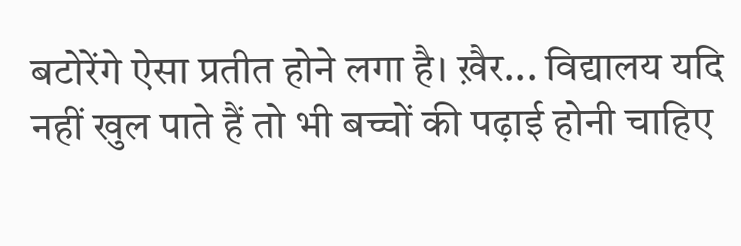बटोरेंगे ऐसा प्रतीत होने लगा है। ख़ैर... विद्यालय यदि नहीं खुल पाते हैं तो भी बच्चों की पढ़ाई होनी चाहिए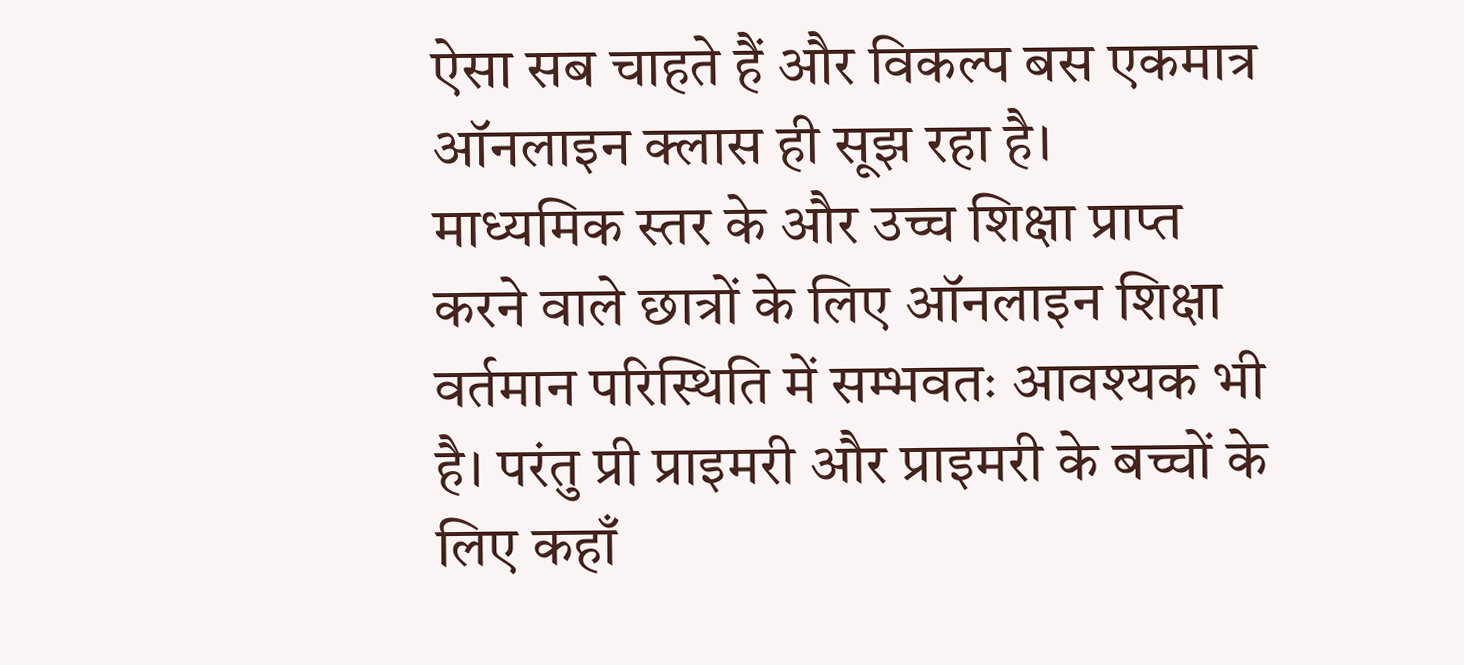ऐसा सब चाहते हैं और विकल्प बस एकमात्र ऑनलाइन क्लास ही सूझ रहा है।
माध्यमिक स्तर के और उच्च शिक्षा प्राप्त करने वाले छात्रों के लिए ऑनलाइन शिक्षा वर्तमान परिस्थिति में सम्भवतः आवश्यक भी है। परंतु प्री प्राइमरी और प्राइमरी के बच्चों के लिए कहाँ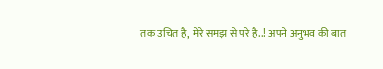तक उचित है, मेरे समझ से परे है..! अपने अनुभव की बात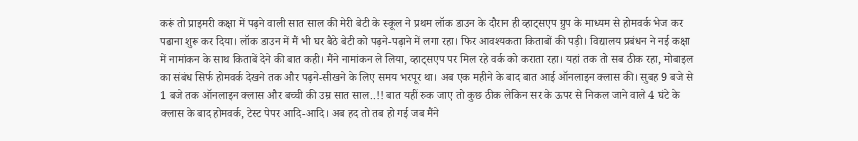करूं तो प्राइमरी कक्षा में पढ़ने वाली सात साल की मेरी बेटी के स्कूल ने प्रथम लॉक डाउन के दौरान ही व्हाट्सएप ग्रुप के माध्यम से होमवर्क भेज कर पढाना शुरू कर दिया। लॉक डाउन में मैं भी घर बैठे बेटी को पढ़ने-पढ़ाने में लगा रहा। फिर आवश्यकता किताबों की पड़ी। विद्यालय प्रबंधन ने नई कक्षा में नामांकन के साथ किताबें देने की बात कही। मैंने नामांकन ले लिया, व्हाट्सएप पर मिल रहे वर्क को कराता रहा। यहां तक तो सब ठीक रहा, मोबाइल का संबंध सिर्फ होमवर्क देखने तक और पढ़ने-सीखने के लिए समय भरपूर था। अब एक महीने के बाद बात आई ऑनलाइन क्लास की। सुबह 9 बजे से 1 बजे तक ऑनलाइन क्लास और बच्ची की उम्र सात साल..!! बात यहीं रुक जाए तो कुछ ठीक लेकिन सर के ऊपर से निकल जाने वाले 4 घंटे के क्लास के बाद होमवर्क, टेस्ट पेपर आदि-आदि। अब हद तो तब हो गई जब मैंने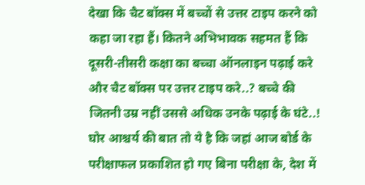देखा कि चैट बॉक्स में बच्चों से उत्तर टाइप करने को कहा जा रहा हैं। कितने अभिभावक सहमत हैं कि दूसरी-तीसरी कक्षा का बच्चा ऑनलाइन पढ़ाई करे और चैट बॉक्स पर उत्तर टाइप करे..? बच्चे की जितनी उम्र नहीं उससे अधिक उनके पढ़ाई के घंटे..! घोर आश्चर्य की बात तो ये है कि जहां आज बोर्ड के परीक्षाफल प्रकाशित हो गए बिना परीक्षा के, देश में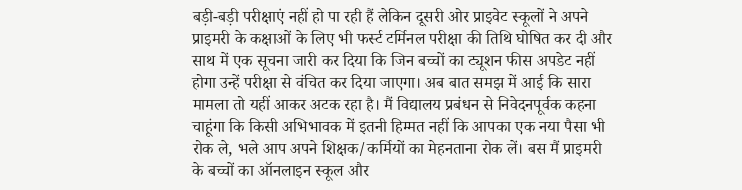बड़ी-बड़ी परीक्षाएं नहीं हो पा रही हैं लेकिन दूसरी ओर प्राइवेट स्कूलों ने अपने प्राइमरी के कक्षाओं के लिए भी फर्स्ट टर्मिनल परीक्षा की तिथि घोषित कर दी और साथ में एक सूचना जारी कर दिया कि जिन बच्चों का ट्यूशन फीस अपडेट नहीं होगा उन्हें परीक्षा से वंचित कर दिया जाएगा। अब बात समझ में आई कि सारा मामला तो यहीं आकर अटक रहा है। मैं विद्यालय प्रबंधन से निवेदनपूर्वक कहना चाहूंगा कि किसी अभिभावक में इतनी हिम्मत नहीं कि आपका एक नया पैसा भी रोक ले, भले आप अपने शिक्षक/कर्मियों का मेहनताना रोक लें। बस मैं प्राइमरी के बच्चों का ऑनलाइन स्कूल और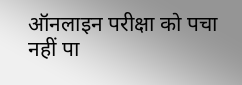ऑनलाइन परीक्षा को पचा नहीं पा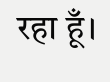रहा हूँ।